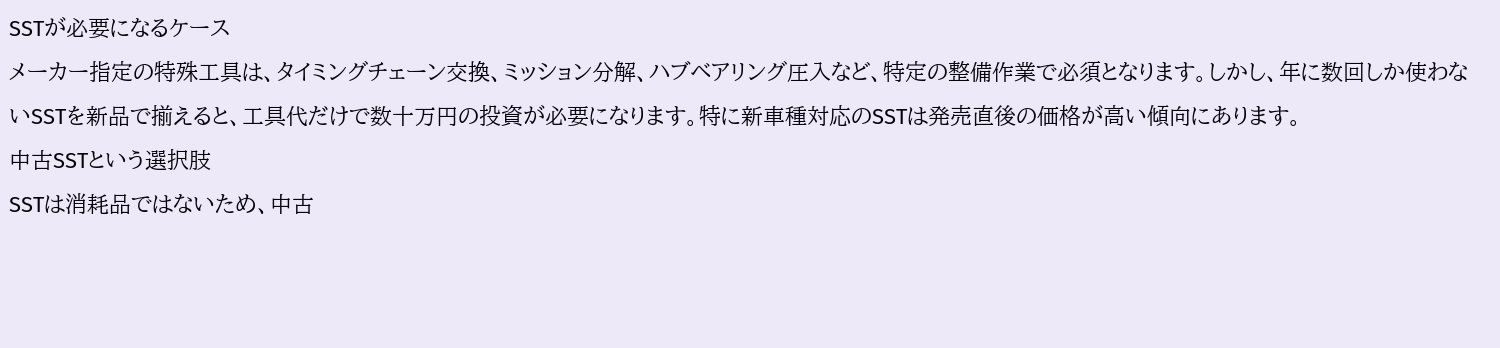SSTが必要になるケース
メーカー指定の特殊工具は、タイミングチェーン交換、ミッション分解、ハブベアリング圧入など、特定の整備作業で必須となります。しかし、年に数回しか使わないSSTを新品で揃えると、工具代だけで数十万円の投資が必要になります。特に新車種対応のSSTは発売直後の価格が高い傾向にあります。
中古SSTという選択肢
SSTは消耗品ではないため、中古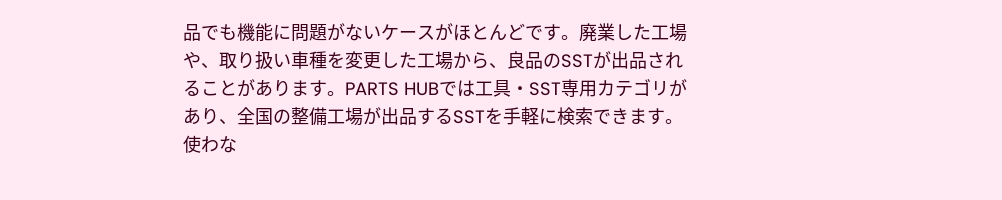品でも機能に問題がないケースがほとんどです。廃業した工場や、取り扱い車種を変更した工場から、良品のSSTが出品されることがあります。PARTS HUBでは工具・SST専用カテゴリがあり、全国の整備工場が出品するSSTを手軽に検索できます。
使わな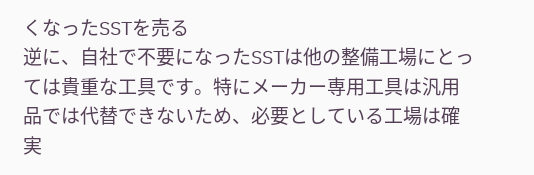くなったSSTを売る
逆に、自社で不要になったSSTは他の整備工場にとっては貴重な工具です。特にメーカー専用工具は汎用品では代替できないため、必要としている工場は確実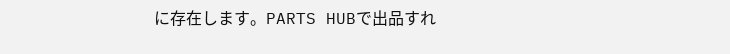に存在します。PARTS HUBで出品すれ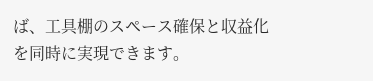ば、工具棚のスペース確保と収益化を同時に実現できます。